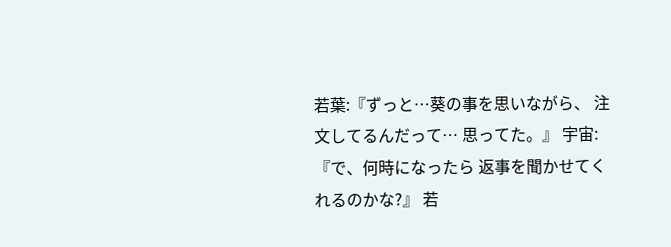若葉:『ずっと…葵の事を思いながら、 注文してるんだって… 思ってた。』 宇宙:『で、何時になったら 返事を聞かせてくれるのかな?』 若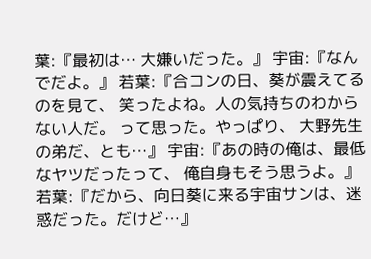葉:『最初は… 大嫌いだった。』 宇宙:『なんでだよ。』 若葉:『合コンの日、葵が震えてるのを見て、 笑ったよね。人の気持ちのわからない人だ。 って思った。やっぱり、 大野先生の弟だ、とも…』 宇宙:『あの時の俺は、最低なヤツだったって、 俺自身もそう思うよ。』 若葉:『だから、向日葵に来る宇宙サンは、迷惑だった。だけど…』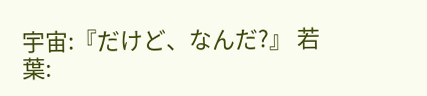宇宙:『だけど、なんだ?』 若葉: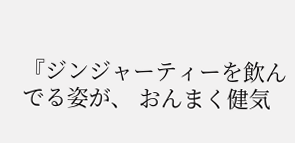『ジンジャーティーを飲んでる姿が、 おんまく健気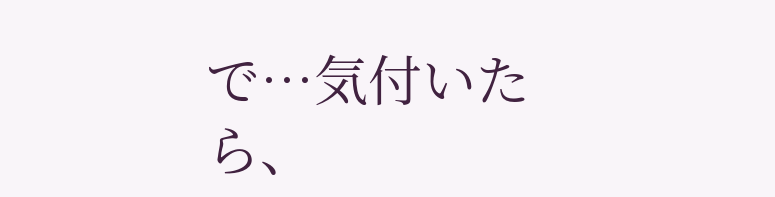で…気付いたら、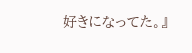好きになってた。』